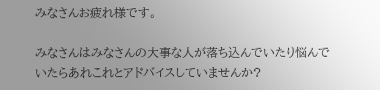みなさんお疲れ様です。

みなさんはみなさんの大事な人が落ち込んでいたり悩んでいたらあれこれとアドバイスしていませんか?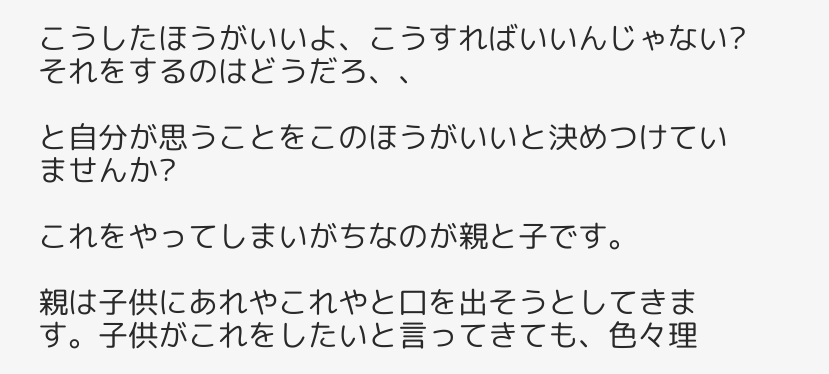こうしたほうがいいよ、こうすればいいんじゃない?それをするのはどうだろ、、

と自分が思うことをこのほうがいいと決めつけていませんか?

これをやってしまいがちなのが親と子です。

親は子供にあれやこれやと口を出そうとしてきます。子供がこれをしたいと言ってきても、色々理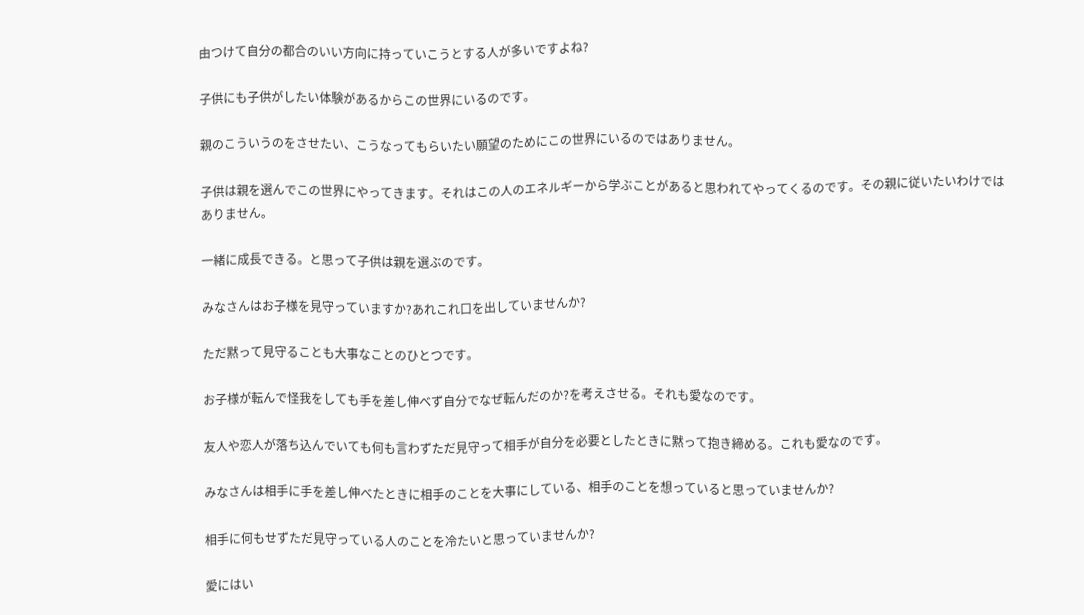由つけて自分の都合のいい方向に持っていこうとする人が多いですよね?

子供にも子供がしたい体験があるからこの世界にいるのです。

親のこういうのをさせたい、こうなってもらいたい願望のためにこの世界にいるのではありません。

子供は親を選んでこの世界にやってきます。それはこの人のエネルギーから学ぶことがあると思われてやってくるのです。その親に従いたいわけではありません。

一緒に成長できる。と思って子供は親を選ぶのです。

みなさんはお子様を見守っていますか?あれこれ口を出していませんか?

ただ黙って見守ることも大事なことのひとつです。

お子様が転んで怪我をしても手を差し伸べず自分でなぜ転んだのか?を考えさせる。それも愛なのです。

友人や恋人が落ち込んでいても何も言わずただ見守って相手が自分を必要としたときに黙って抱き締める。これも愛なのです。

みなさんは相手に手を差し伸べたときに相手のことを大事にしている、相手のことを想っていると思っていませんか?

相手に何もせずただ見守っている人のことを冷たいと思っていませんか?

愛にはい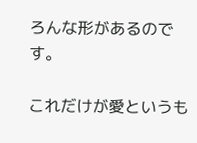ろんな形があるのです。

これだけが愛というも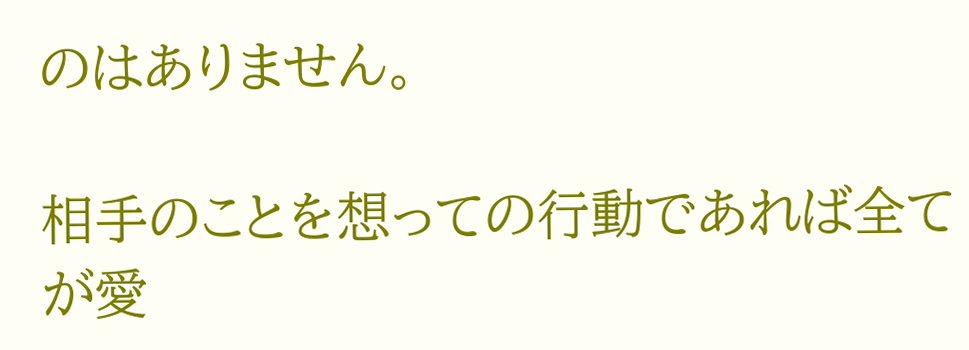のはありません。

相手のことを想っての行動であれば全てが愛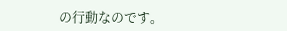の行動なのです。